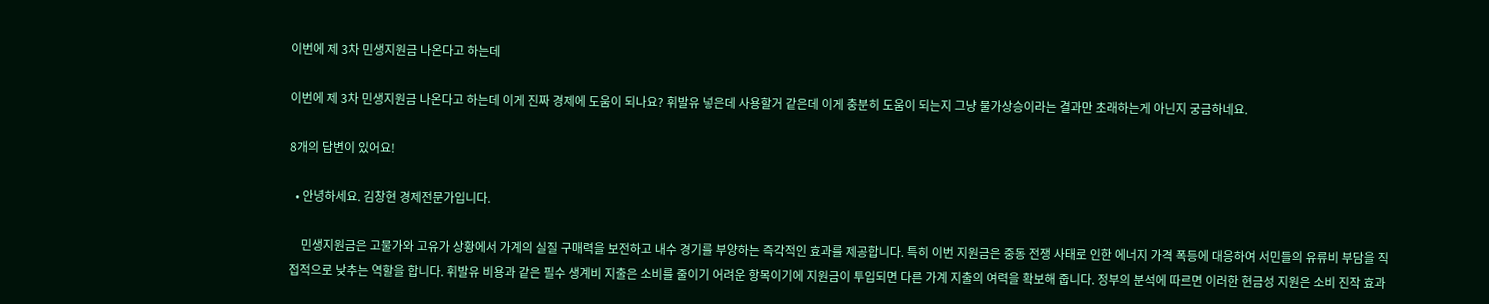이번에 제 3차 민생지원금 나온다고 하는데

이번에 제 3차 민생지원금 나온다고 하는데 이게 진짜 경제에 도움이 되나요? 휘발유 넣은데 사용할거 같은데 이게 충분히 도움이 되는지 그냥 물가상승이라는 결과만 초래하는게 아닌지 궁금하네요.

8개의 답변이 있어요!

  • 안녕하세요. 김창현 경제전문가입니다.

    민생지원금은 고물가와 고유가 상황에서 가계의 실질 구매력을 보전하고 내수 경기를 부양하는 즉각적인 효과를 제공합니다. 특히 이번 지원금은 중동 전쟁 사태로 인한 에너지 가격 폭등에 대응하여 서민들의 유류비 부담을 직접적으로 낮추는 역할을 합니다. 휘발유 비용과 같은 필수 생계비 지출은 소비를 줄이기 어려운 항목이기에 지원금이 투입되면 다른 가계 지출의 여력을 확보해 줍니다. 정부의 분석에 따르면 이러한 현금성 지원은 소비 진작 효과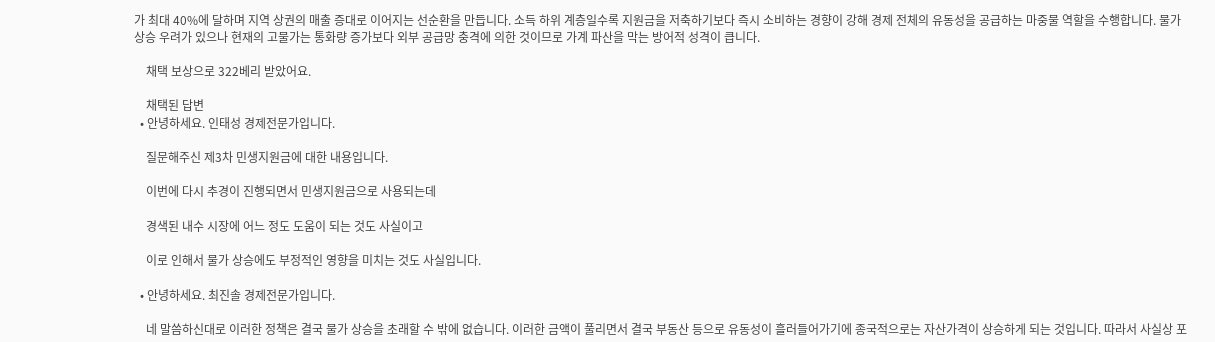가 최대 40%에 달하며 지역 상권의 매출 증대로 이어지는 선순환을 만듭니다. 소득 하위 계층일수록 지원금을 저축하기보다 즉시 소비하는 경향이 강해 경제 전체의 유동성을 공급하는 마중물 역할을 수행합니다. 물가 상승 우려가 있으나 현재의 고물가는 통화량 증가보다 외부 공급망 충격에 의한 것이므로 가계 파산을 막는 방어적 성격이 큽니다.

    채택 보상으로 322베리 받았어요.

    채택된 답변
  • 안녕하세요. 인태성 경제전문가입니다.

    질문해주신 제3차 민생지원금에 대한 내용입니다.

    이번에 다시 추경이 진행되면서 민생지원금으로 사용되는데

    경색된 내수 시장에 어느 정도 도움이 되는 것도 사실이고

    이로 인해서 물가 상승에도 부정적인 영향을 미치는 것도 사실입니다.

  • 안녕하세요. 최진솔 경제전문가입니다.

    네 말씀하신대로 이러한 정책은 결국 물가 상승을 초래할 수 밖에 없습니다. 이러한 금액이 풀리면서 결국 부동산 등으로 유동성이 흘러들어가기에 종국적으로는 자산가격이 상승하게 되는 것입니다. 따라서 사실상 포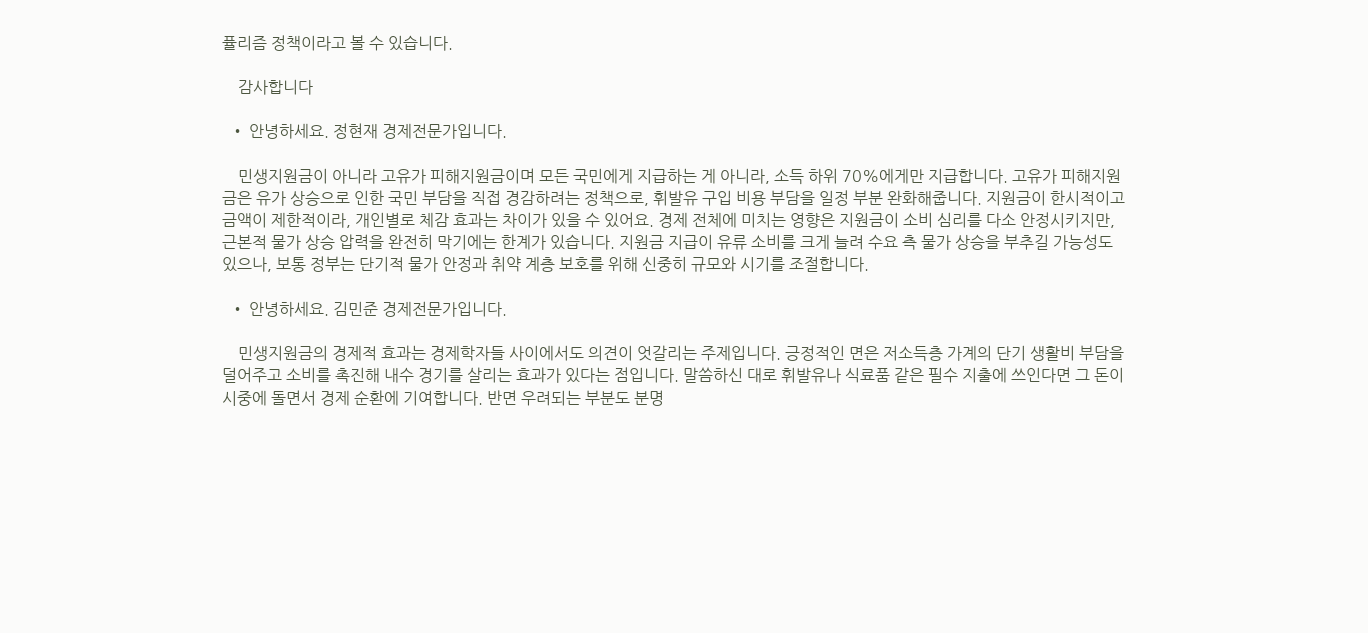퓰리즘 정책이라고 볼 수 있습니다.

    감사합니다

  • 안녕하세요. 정현재 경제전문가입니다.

    민생지원금이 아니라 고유가 피해지원금이며 모든 국민에게 지급하는 게 아니라, 소득 하위 70%에게만 지급합니다. 고유가 피해지원금은 유가 상승으로 인한 국민 부담을 직접 경감하려는 정책으로, 휘발유 구입 비용 부담을 일정 부분 완화해줍니다. 지원금이 한시적이고 금액이 제한적이라, 개인별로 체감 효과는 차이가 있을 수 있어요. 경제 전체에 미치는 영향은 지원금이 소비 심리를 다소 안정시키지만, 근본적 물가 상승 압력을 완전히 막기에는 한계가 있습니다. 지원금 지급이 유류 소비를 크게 늘려 수요 측 물가 상승을 부추길 가능성도 있으나, 보통 정부는 단기적 물가 안정과 취약 계층 보호를 위해 신중히 규모와 시기를 조절합니다.

  • 안녕하세요. 김민준 경제전문가입니다.

    민생지원금의 경제적 효과는 경제학자들 사이에서도 의견이 엇갈리는 주제입니다. 긍정적인 면은 저소득층 가계의 단기 생활비 부담을 덜어주고 소비를 촉진해 내수 경기를 살리는 효과가 있다는 점입니다. 말씀하신 대로 휘발유나 식료품 같은 필수 지출에 쓰인다면 그 돈이 시중에 돌면서 경제 순환에 기여합니다. 반면 우려되는 부분도 분명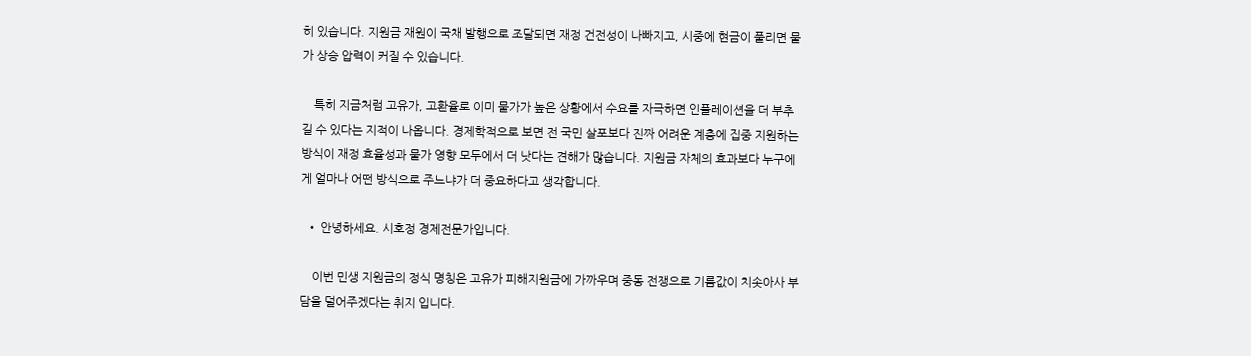히 있습니다. 지원금 재원이 국채 발행으로 조달되면 재정 건전성이 나빠지고, 시중에 현금이 풀리면 물가 상승 압력이 커질 수 있습니다.

    특히 지금처럼 고유가, 고환율로 이미 물가가 높은 상황에서 수요를 자극하면 인플레이션을 더 부추길 수 있다는 지적이 나옵니다. 경제학적으로 보면 전 국민 살포보다 진짜 어려운 계층에 집중 지원하는 방식이 재정 효율성과 물가 영향 모두에서 더 낫다는 견해가 많습니다. 지원금 자체의 효과보다 누구에게 얼마나 어떤 방식으로 주느냐가 더 중요하다고 생각합니다.

  • 안녕하세요. 시호정 경제전문가입니다.

    이번 민생 지원금의 정식 명칭은 고유가 피해지원금에 가까우며 중동 전쟁으로 기름값이 치솟아사 부담을 덜어주겠다는 취지 입니다.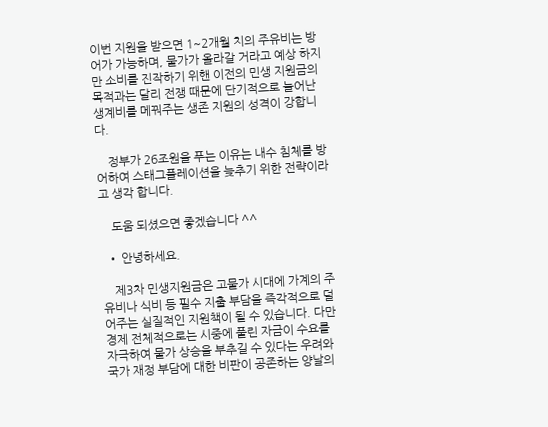이번 지원을 받으면 1~2개월 치의 주유비는 방어가 가능하며, 물가가 올라갈 거라고 예상 하지만 소비를 진작하기 위핸 이전의 민생 지원금의 목적과는 달리 전쟁 때문에 단기적으로 늘어난 생계비를 메꿔주는 생존 지원의 성격이 강합니다.

    정부가 26조원을 푸는 이유는 내수 침체를 방어하여 스태그플레이션을 늦추기 위한 전략이라고 생각 합니다.

    도움 되셨으면 좋겠습니다 ^^

  • 안녕하세요.

    제3차 민생지원금은 고물가 시대에 가계의 주유비나 식비 등 필수 지출 부담을 즉각적으로 덜어주는 실질적인 지원책이 될 수 있습니다. 다만 경제 전체적으로는 시중에 풀린 자금이 수요를 자극하여 물가 상승을 부추길 수 있다는 우려와 국가 재정 부담에 대한 비판이 공존하는 양날의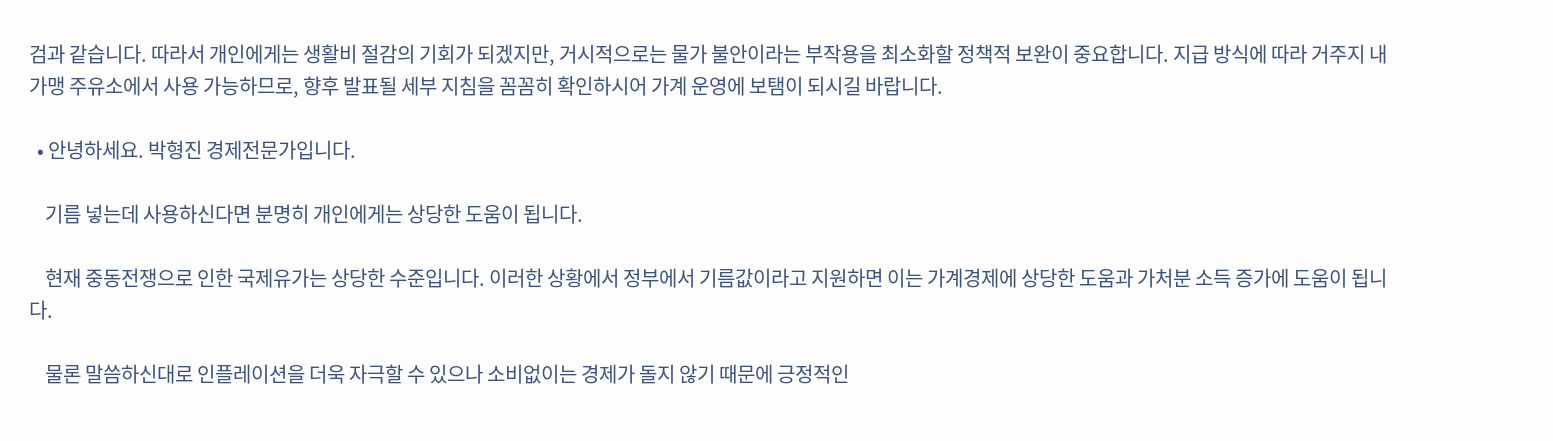검과 같습니다. 따라서 개인에게는 생활비 절감의 기회가 되겠지만, 거시적으로는 물가 불안이라는 부작용을 최소화할 정책적 보완이 중요합니다. 지급 방식에 따라 거주지 내 가맹 주유소에서 사용 가능하므로, 향후 발표될 세부 지침을 꼼꼼히 확인하시어 가계 운영에 보탬이 되시길 바랍니다.

  • 안녕하세요. 박형진 경제전문가입니다.

    기름 넣는데 사용하신다면 분명히 개인에게는 상당한 도움이 됩니다.

    현재 중동전쟁으로 인한 국제유가는 상당한 수준입니다. 이러한 상황에서 정부에서 기름값이라고 지원하면 이는 가계경제에 상당한 도움과 가처분 소득 증가에 도움이 됩니다.

    물론 말씀하신대로 인플레이션을 더욱 자극할 수 있으나 소비없이는 경제가 돌지 않기 때문에 긍정적인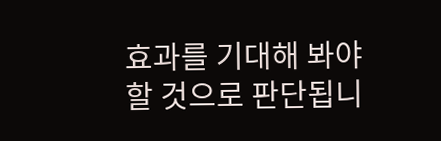효과를 기대해 봐야 할 것으로 판단됩니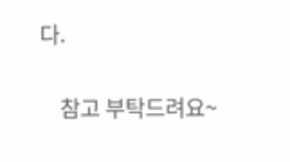다.

    참고 부탁드려요~